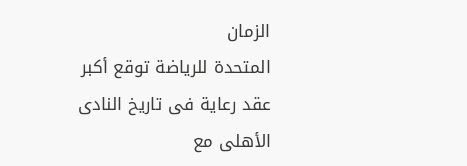الزمان
المتحدة للرياضة توقع أكبر عقد رعاية فى تاريخ النادى الأهلى مع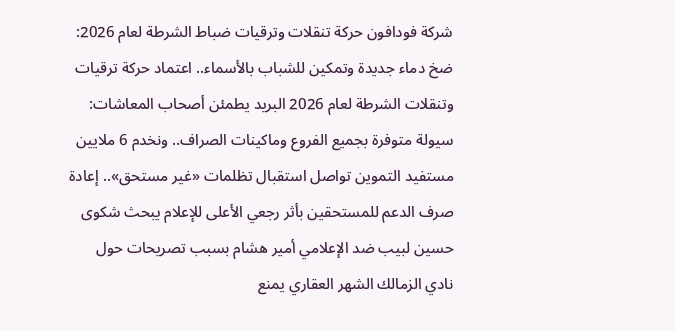شركة فودافون حركة تنقلات وترقيات ضباط الشرطة لعام 2026: ضخ دماء جديدة وتمكين للشباب بالأسماء.. اعتماد حركة ترقيات وتنقلات الشرطة لعام 2026 البريد يطمئن أصحاب المعاشات: سيولة متوفرة بجميع الفروع وماكينات الصراف.. ونخدم 6 ملايين مستفيد التموين تواصل استقبال تظلمات «غير مستحق».. إعادة صرف الدعم للمستحقين بأثر رجعي الأعلى للإعلام يبحث شكوى حسين لبيب ضد الإعلامي أمير هشام بسبب تصريحات حول نادي الزمالك الشهر العقاري يمنع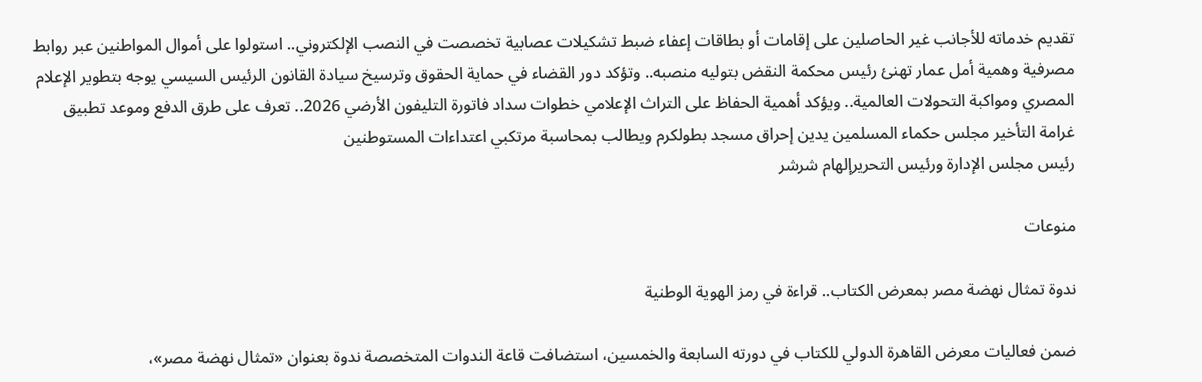تقديم خدماته للأجانب غير الحاصلين على إقامات أو بطاقات إعفاء ضبط تشكيلات عصابية تخصصت في النصب الإلكتروني.. استولوا على أموال المواطنين عبر روابط مصرفية وهمية أمل عمار تهنئ رئيس محكمة النقض بتوليه منصبه.. وتؤكد دور القضاء في حماية الحقوق وترسيخ سيادة القانون الرئيس السيسي يوجه بتطوير الإعلام المصري ومواكبة التحولات العالمية.. ويؤكد أهمية الحفاظ على التراث الإعلامي خطوات سداد فاتورة التليفون الأرضي 2026.. تعرف على طرق الدفع وموعد تطبيق غرامة التأخير مجلس حكماء المسلمين يدين إحراق مسجد بطولكرم ويطالب بمحاسبة مرتكبي اعتداءات المستوطنين
رئيس مجلس الإدارة ورئيس التحريرإلهام شرشر

منوعات

ندوة تمثال نهضة مصر بمعرض الكتاب.. قراءة في رمز الهوية الوطنية

ضمن فعاليات معرض القاهرة الدولي للكتاب في دورته السابعة والخمسين، استضافت قاعة الندوات المتخصصة ندوة بعنوان «تمثال نهضة مصر»،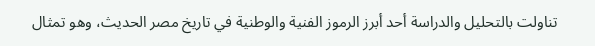تناولت بالتحليل والدراسة أحد أبرز الرموز الفنية والوطنية في تاريخ مصر الحديث، وهو تمثال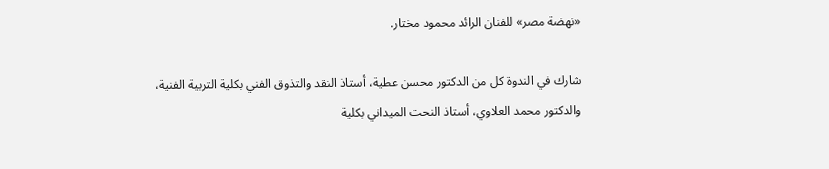«نهضة مصر» للفنان الرائد محمود مختار.

شارك في الندوة كل من الدكتور محسن عطية، أستاذ النقد والتذوق الفني بكلية التربية الفنية، والدكتور محمد العلاوي، أستاذ النحت الميداني بكلية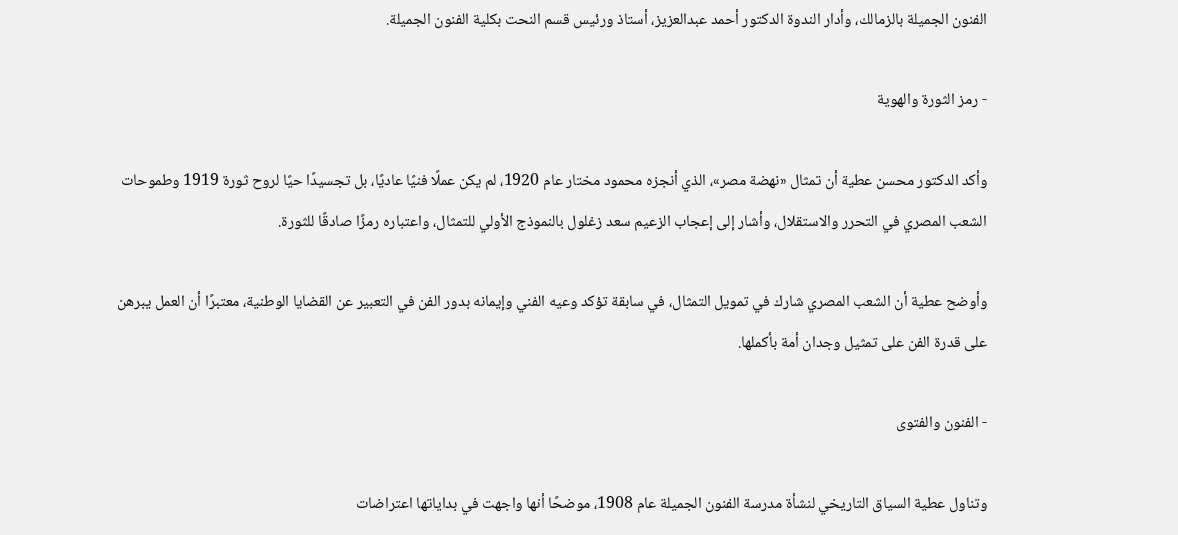الفنون الجميلة بالزمالك، وأدار الندوة الدكتور أحمد عبدالعزيز، أستاذ ورئيس قسم النحت بكلية الفنون الجميلة.

- رمز الثورة والهوية

وأكد الدكتور محسن عطية أن تمثال «نهضة مصر»، الذي أنجزه محمود مختار عام 1920، لم يكن عملًا فنيًا عاديًا، بل تجسيدًا حيًا لروح ثورة 1919 وطموحات الشعب المصري في التحرر والاستقلال، وأشار إلى إعجاب الزعيم سعد زغلول بالنموذج الأولي للتمثال، واعتباره رمزًا صادقًا للثورة.

وأوضح عطية أن الشعب المصري شارك في تمويل التمثال، في سابقة تؤكد وعيه الفني وإيمانه بدور الفن في التعبير عن القضايا الوطنية، معتبرًا أن العمل يبرهن على قدرة الفن على تمثيل وجدان أمة بأكملها.

- الفنون والفتوى

وتناول عطية السياق التاريخي لنشأة مدرسة الفنون الجميلة عام 1908، موضحًا أنها واجهت في بداياتها اعتراضات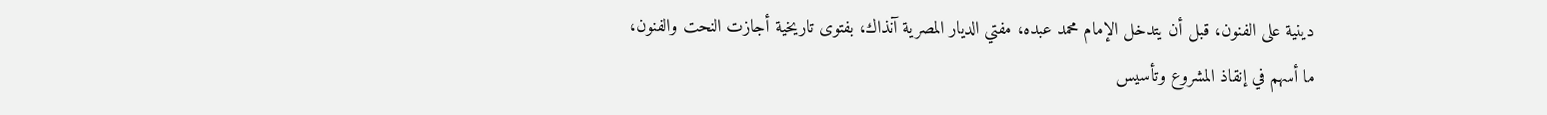دينية على الفنون، قبل أن يتدخل الإمام محمد عبده، مفتي الديار المصرية آنذاك، بفتوى تاريخية أجازت النحت والفنون، ما أسهم في إنقاذ المشروع وتأسيس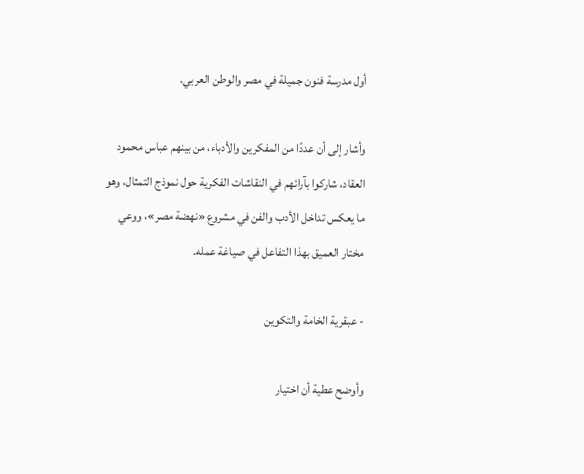أول مدرسة فنون جميلة في مصر والوطن العربي.

وأشار إلى أن عددًا من المفكرين والأدباء، من بينهم عباس محمود العقاد، شاركوا بآرائهم في النقاشات الفكرية حول نموذج التمثال، وهو ما يعكس تداخل الأدب والفن في مشروع «نهضة مصر»، ووعي مختار العميق بهذا التفاعل في صياغة عمله.

- عبقرية الخامة والتكوين

وأوضح عطية أن اختيار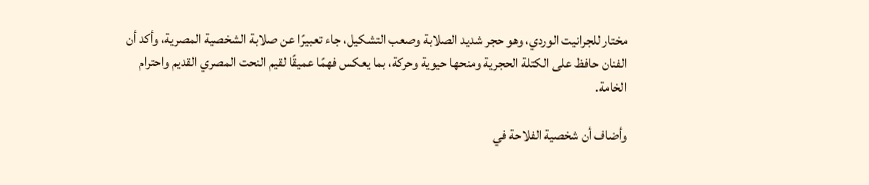مختار للجرانيت الوردي، وهو حجر شديد الصلابة وصعب التشكيل، جاء تعبيرًا عن صلابة الشخصية المصرية، وأكد أن الفنان حافظ على الكتلة الحجرية ومنحها حيوية وحركة، بما يعكس فهمًا عميقًا لقيم النحت المصري القديم واحترام الخامة.

وأضاف أن شخصية الفلاحة في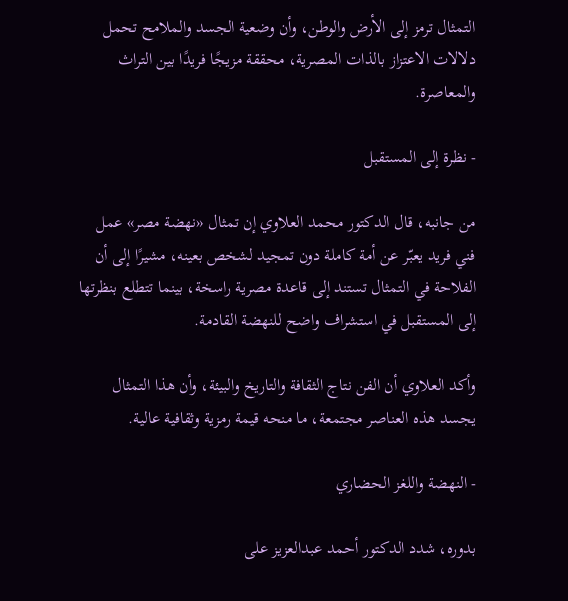التمثال ترمز إلى الأرض والوطن، وأن وضعية الجسد والملامح تحمل دلالات الاعتزاز بالذات المصرية، محققة مزيجًا فريدًا بين التراث والمعاصرة.

- نظرة إلى المستقبل

من جانبه، قال الدكتور محمد العلاوي إن تمثال «نهضة مصر» عمل فني فريد يعبّر عن أمة كاملة دون تمجيد لشخص بعينه، مشيرًا إلى أن الفلاحة في التمثال تستند إلى قاعدة مصرية راسخة، بينما تتطلع بنظرتها إلى المستقبل في استشراف واضح للنهضة القادمة.

وأكد العلاوي أن الفن نتاج الثقافة والتاريخ والبيئة، وأن هذا التمثال يجسد هذه العناصر مجتمعة، ما منحه قيمة رمزية وثقافية عالية.

- النهضة واللغز الحضاري

بدوره، شدد الدكتور أحمد عبدالعزيز على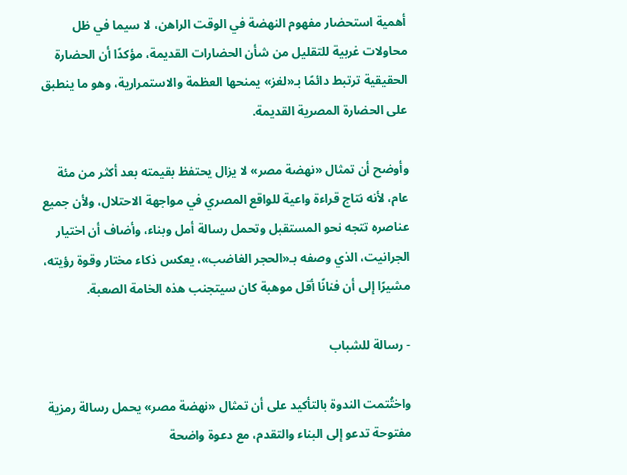أهمية استحضار مفهوم النهضة في الوقت الراهن، لا سيما في ظل محاولات غربية للتقليل من شأن الحضارات القديمة، مؤكدًا أن الحضارة الحقيقية ترتبط دائمًا بـ«لغز» يمنحها العظمة والاستمرارية، وهو ما ينطبق على الحضارة المصرية القديمة.

وأوضح أن تمثال «نهضة مصر» لا يزال يحتفظ بقيمته بعد أكثر من مئة عام، لأنه نتاج قراءة واعية للواقع المصري في مواجهة الاحتلال، ولأن جميع عناصره تتجه نحو المستقبل وتحمل رسالة أمل وبناء، وأضاف أن اختيار الجرانيت، الذي وصفه بـ«الحجر الغاضب»، يعكس ذكاء مختار وقوة رؤيته، مشيرًا إلى أن فنانًا أقل موهبة كان سيتجنب هذه الخامة الصعبة.

- رسالة للشباب

واختُتمت الندوة بالتأكيد على أن تمثال «نهضة مصر» يحمل رسالة رمزية مفتوحة تدعو إلى البناء والتقدم، مع دعوة واضحة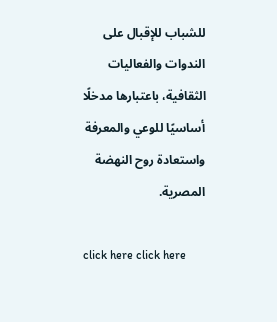للشباب للإقبال على الندوات والفعاليات الثقافية، باعتبارها مدخلًا أساسيًا للوعي والمعرفة واستعادة روح النهضة المصرية.

click here click here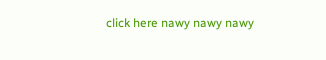click here nawy nawy nawy